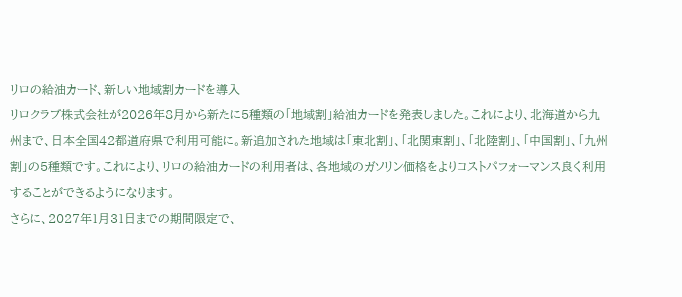リロの給油カード、新しい地域割カードを導入
リロクラブ株式会社が2026年8月から新たに5種類の「地域割」給油カードを発表しました。これにより、北海道から九州まで、日本全国42都道府県で利用可能に。新追加された地域は「東北割」、「北関東割」、「北陸割」、「中国割」、「九州割」の5種類です。これにより、リロの給油カードの利用者は、各地域のガソリン価格をよりコストパフォーマンス良く利用することができるようになります。
さらに、2027年1月31日までの期間限定で、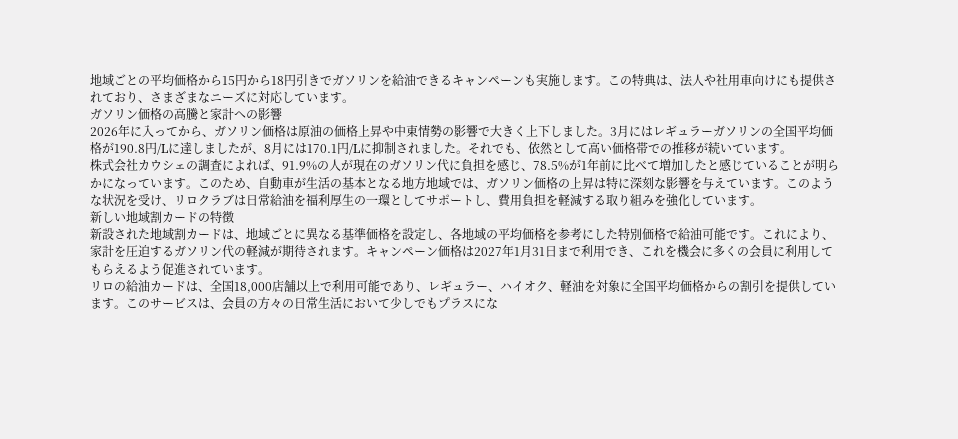地域ごとの平均価格から15円から18円引きでガソリンを給油できるキャンペーンも実施します。この特典は、法人や社用車向けにも提供されており、さまざまなニーズに対応しています。
ガソリン価格の高騰と家計への影響
2026年に入ってから、ガソリン価格は原油の価格上昇や中東情勢の影響で大きく上下しました。3月にはレギュラーガソリンの全国平均価格が190.8円/Lに達しましたが、8月には170.1円/Lに抑制されました。それでも、依然として高い価格帯での推移が続いています。
株式会社カウシェの調査によれば、91.9%の人が現在のガソリン代に負担を感じ、78.5%が1年前に比べて増加したと感じていることが明らかになっています。このため、自動車が生活の基本となる地方地域では、ガソリン価格の上昇は特に深刻な影響を与えています。このような状況を受け、リロクラブは日常給油を福利厚生の一環としてサポートし、費用負担を軽減する取り組みを強化しています。
新しい地域割カードの特徴
新設された地域割カードは、地域ごとに異なる基準価格を設定し、各地域の平均価格を参考にした特別価格で給油可能です。これにより、家計を圧迫するガソリン代の軽減が期待されます。キャンペーン価格は2027年1月31日まで利用でき、これを機会に多くの会員に利用してもらえるよう促進されています。
リロの給油カードは、全国18,000店舗以上で利用可能であり、レギュラー、ハイオク、軽油を対象に全国平均価格からの割引を提供しています。このサービスは、会員の方々の日常生活において少しでもプラスにな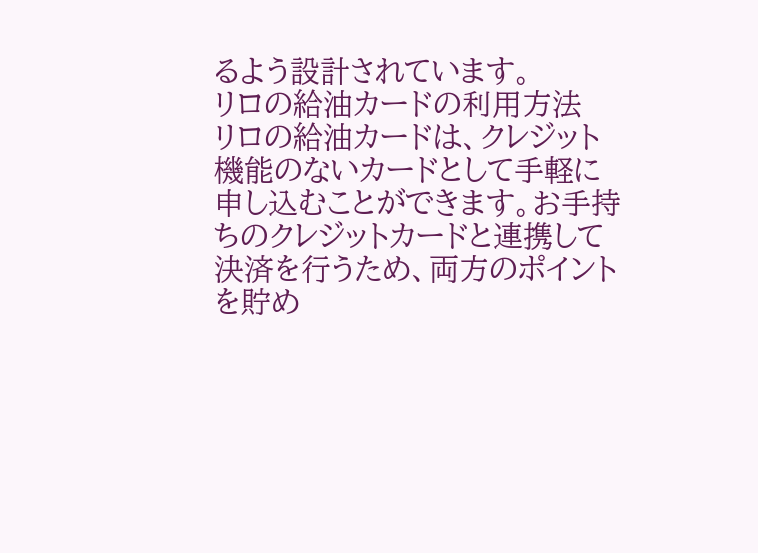るよう設計されています。
リロの給油カードの利用方法
リロの給油カードは、クレジット機能のないカードとして手軽に申し込むことができます。お手持ちのクレジットカードと連携して決済を行うため、両方のポイントを貯め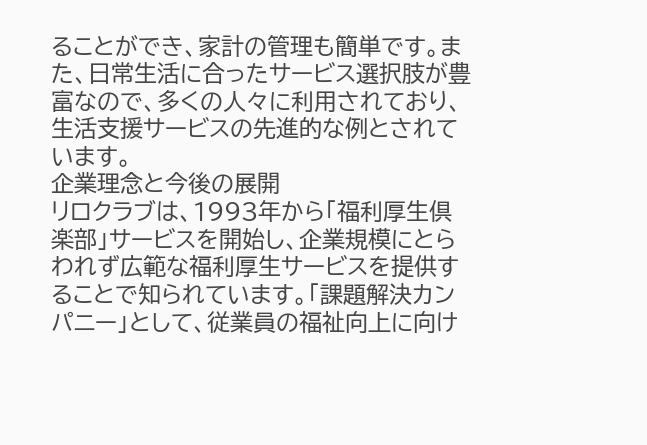ることができ、家計の管理も簡単です。また、日常生活に合ったサービス選択肢が豊富なので、多くの人々に利用されており、生活支援サービスの先進的な例とされています。
企業理念と今後の展開
リロクラブは、1993年から「福利厚生倶楽部」サービスを開始し、企業規模にとらわれず広範な福利厚生サービスを提供することで知られています。「課題解決カンパニー」として、従業員の福祉向上に向け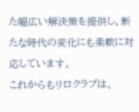た幅広い解決策を提供し、新たな時代の変化にも柔軟に対応しています。
これからもリロクラブは、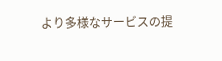より多様なサービスの提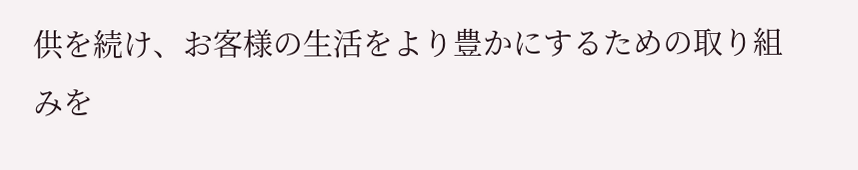供を続け、お客様の生活をより豊かにするための取り組みを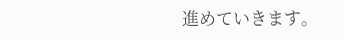進めていきます。